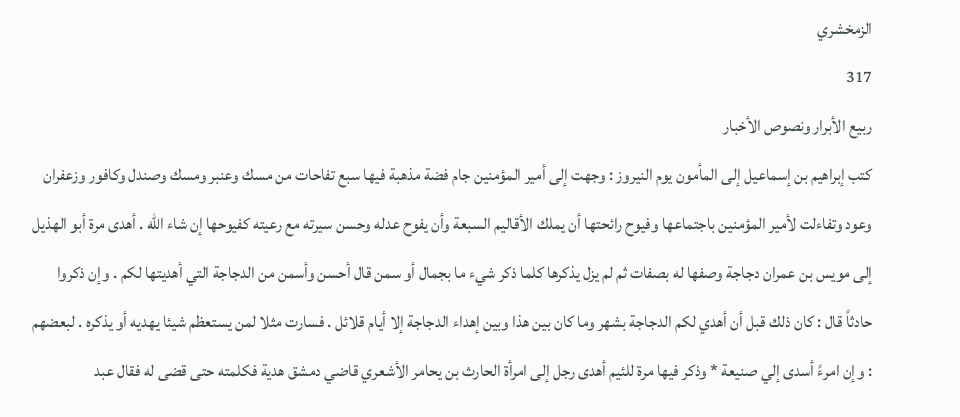الزمخشري
317
ربيع الأبرار ونصوص الأخبار
كتب إبراهيم بن إسماعيل إلى المأمون يوم النيروز : وجهت إلى أمير المؤمنين جام فضة مذهبة فيها سبع تفاحات من مسك وعنبر ومسك وصندل وكافور وزعفران وعود وتفاءلت لأمير المؤمنين باجتماعها وفيوح رائحتها أن يملك الأقاليم السبعة وأن يفوح عدله وحسن سيرته مع رعيته كفيوحها إن شاء الله . أهدى مرة أبو الهذيل إلى مويس بن عمران دجاجة وصفها له بصفات ثم لم يزل يذكرها كلما ذكر شيء ما بجمال أو سمن قال أحسن وأسمن من الدجاجة التي أهديتها لكم . وإن ذكروا حادثاً قال : كان ذلك قبل أن أهدي لكم الدجاجة بشهر وما كان بين هذا وبين إهداء الدجاجة إلا أيام قلائل . فسارت مثلا لمن يستعظم شيئا يهديه أو يذكره . لبعضهم : وإن امرءً أسدى إلي صنيعة * وذكر فيها مرة للئيم أهدى رجل إلى امرأة الحارث بن يحامر الأشعري قاضي دمشق هدية فكلمته حتى قضى له فقال عبد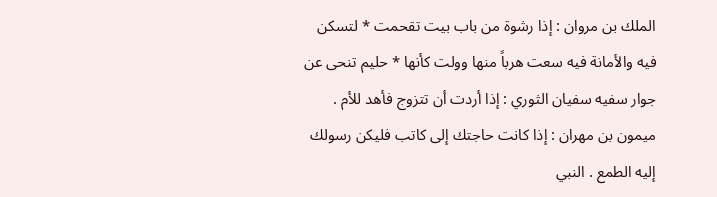الملك بن مروان : إذا رشوة من باب بيت تقحمت * لتسكن فيه والأمانة فيه سعت هرباً منها وولت كأنها * حليم تنحى عن جوار سفيه سفيان الثوري : إذا أردت أن تتزوج فأهد للأم . ميمون بن مهران : إذا كانت حاجتك إلى كاتب فليكن رسولك إليه الطمع . النبي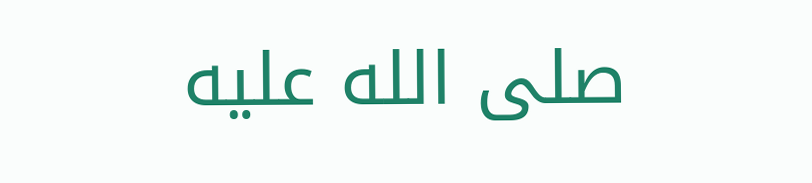صلى الله عليه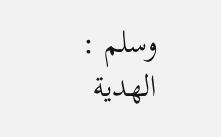وسلم : الهدية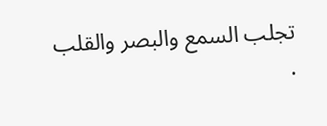تجلب السمع والبصر والقلب .